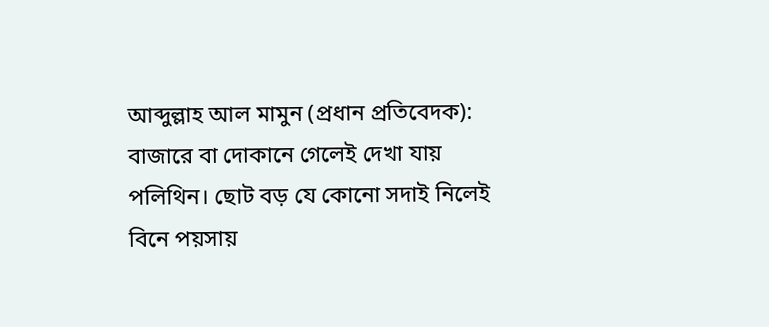আব্দুল্লাহ আল মামুন (প্রধান প্রতিবেদক): বাজারে বা দোকানে গেলেই দেখা যায় পলিথিন। ছোট বড় যে কোনো সদাই নিলেই বিনে পয়সায়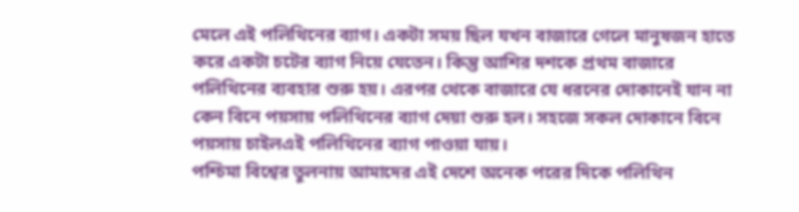মেলে এই পলিথিনের ব্যাগ। একটা সময় ছিল যখন বাজারে গেলে মানুষজন হাতে করে একটা চটের ব্যাগ নিয়ে যেতেন। কিন্তু আশির দশকে প্রথম বাজারে পলিথিনের ব্যবহার শুরু হয়। এরপর থেকে বাজারে যে ধরনের দোকানেই যান না কেন বিনে পয়সায় পলিথিনের ব্যাগ দেয়া শুরু হল। সহজে সকল দোকানে বিনে পয়সায় চাইলএই পলিথিনের ব্যাগ পাওয়া যায়।
পশ্চিমা বিশ্বের তুলনায় আমাদের এই দেশে অনেক পরের দিকে পলিথিন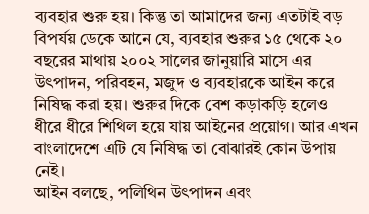ব্যবহার শুরু হয়। কিন্তু তা আমাদের জন্য এতটাই বড় বিপর্যয় ডেকে আনে যে, ব্যবহার শুরুর ১৫ থেকে ২০ বছরের মাথায় ২০০২ সালের জানুয়ারি মাসে এর উৎপাদন, পরিবহন, মজুদ ও ব্যবহারকে আইন করে নিষিদ্ধ করা হয়। শুরুর দিকে বেশ কড়াকড়ি হলেও ধীরে ধীরে শিথিল হয়ে যায় আইনের প্রয়োগ। আর এখন বাংলাদেশে এটি যে নিষিদ্ধ তা বোঝারই কোন উপায় নেই।
আইন বলছে, পলিথিন উৎপাদন এবং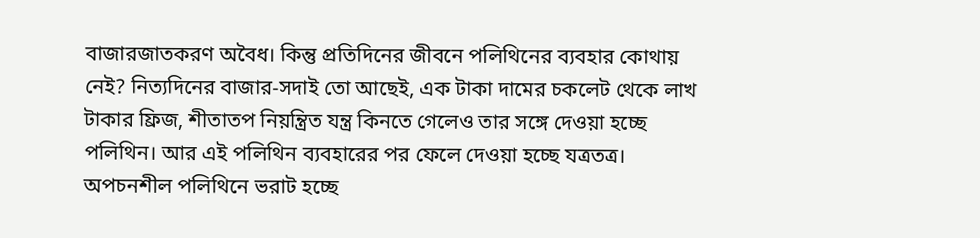বাজারজাতকরণ অবৈধ। কিন্তু প্রতিদিনের জীবনে পলিথিনের ব্যবহার কোথায় নেই? নিত্যদিনের বাজার-সদাই তো আছেই, এক টাকা দামের চকলেট থেকে লাখ টাকার ফ্রিজ, শীতাতপ নিয়ন্ত্রিত যন্ত্র কিনতে গেলেও তার সঙ্গে দেওয়া হচ্ছে পলিথিন। আর এই পলিথিন ব্যবহারের পর ফেলে দেওয়া হচ্ছে যত্রতত্র। অপচনশীল পলিথিনে ভরাট হচ্ছে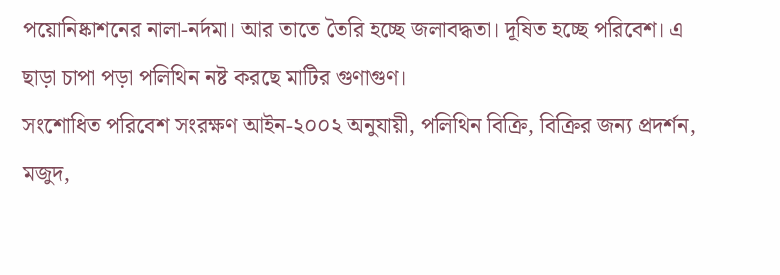পয়োনিষ্কাশনের নালা-নর্দমা। আর তাতে তৈরি হচ্ছে জলাবদ্ধতা। দূষিত হচ্ছে পরিবেশ। এ ছাড়া চাপা পড়া পলিথিন নষ্ট করছে মাটির গুণাগুণ।
সংশোধিত পরিবেশ সংরক্ষণ আইন-২০০২ অনুযায়ী, পলিথিন বিক্রি, বিক্রির জন্য প্রদর্শন, মজুদ,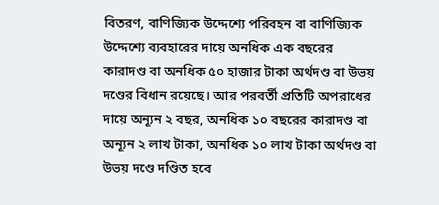বিতরণ, বাণিজ্যিক উদ্দেশ্যে পরিবহন বা বাণিজ্যিক উদ্দেশ্যে ব্যবহারের দায়ে অনধিক এক বছরের কারাদণ্ড বা অনধিক ৫০ হাজার টাকা অর্থদণ্ড বা উভয় দণ্ডের বিধান রয়েছে। আর পরবর্তী প্রতিটি অপরাধের দায়ে অন্যূন ২ বছর, অনধিক ১০ বছরের কারাদণ্ড বা অন্যূন ২ লাখ টাকা, অনধিক ১০ লাখ টাকা অর্থদণ্ড বা উভয় দণ্ডে দণ্ডিত হবে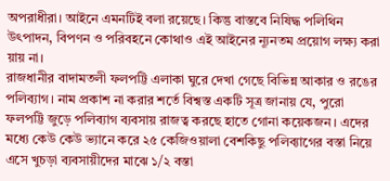অপরাধীরা। আইনে এমনটিই বলা রয়েছে। কিন্তু বাস্তবে নিষিদ্ধ পলিথিন উৎপাদন, বিপণন ও পরিবহনে কোথাও এই আইনের ন্যূনতম প্রয়োগ লক্ষ্য করা য়ায় না।
রাজধানীর বাদামতলী ফলপট্টি এলাকা ঘুরে দেখা গেছে বিভিন্ন আকার ও রঙের পলিব্যাগ। নাম প্রকাশ না করার শর্তে বিশ্বস্ত একটি সূত্র জানায় যে, পুরো ফলপট্টি জুড়ে পলিব্যাগ ব্যবসায় রাজত্ব করছে হাতে গোনা কয়েকজন। এদের মধ্যে কেউ কেউ ভ্যানে করে ২৫ কেজিওয়ালা বেশকিছু পলিব্যাগের বস্তা নিয়ে এসে খুচড়া ব্যবসায়ীদের মাঝে ১/২ বস্তা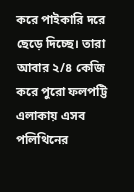করে পাইকারি দরে ছেড়ে দিচ্ছে। তারা আবার ২/৪ কেজি করে পুরো ফলপট্টি এলাকায় এসব পলিথিনের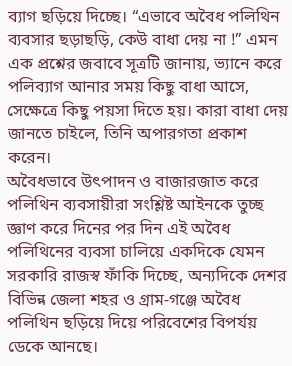ব্যাগ ছড়িয়ে দিচ্ছে। “এভাবে অবৈধ পলিথিন ব্যবসার ছড়াছড়ি, কেউ বাধা দেয় না !” এমন এক প্রশ্নের জবাবে সূত্রটি জানায়, ভ্যানে করে পলিব্যাগ আনার সময় কিছু বাধা আসে, সেক্ষেত্রে কিছু পয়সা দিতে হয়। কারা বাধা দেয় জানতে চাইলে, তিনি অপারগতা প্রকাশ করেন।
অবৈধভাবে উৎপাদন ও বাজারজাত করে পলিথিন ব্যবসায়ীরা সংশ্লিষ্ট আইনকে তুচ্ছ জ্ঞাণ করে দিনের পর দিন এই অবৈধ পলিথিনের ব্যবসা চালিয়ে একদিকে যেমন সরকারি রাজস্ব ফাঁকি দিচ্ছে, অন্যদিকে দেশর বিভিন্ন জেলা শহর ও গ্রাম-গঞ্জে অবৈধ পলিথিন ছড়িয়ে দিয়ে পরিবেশের বিপর্যয় ডেকে আনছে।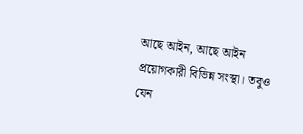আছে আইন, আছে আইন প্রয়োগকারী বিভিন্ন সংস্থা। তবুও যেন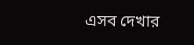এসব দেখার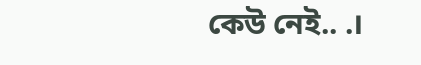কেউ নেই.. .।